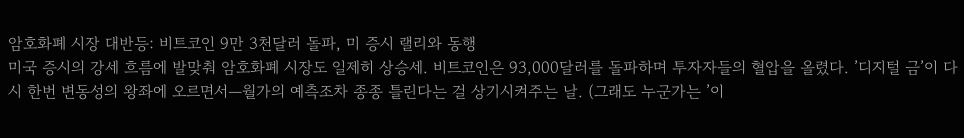암호화폐 시장 대반등: 비트코인 9만 3천달러 돌파, 미 증시 랠리와 동행
미국 증시의 강세 흐름에 발맞춰 암호화폐 시장도 일제히 상승세. 비트코인은 93,000달러를 돌파하며 투자자들의 혈압을 올렸다. ’디지털 금’이 다시 한번 변동성의 왕좌에 오르면서—월가의 예측조차 종종 틀린다는 걸 상기시켜주는 날. (그래도 누군가는 ’이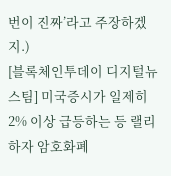번이 진짜’라고 주장하겠지.)
[블록체인투데이 디지털뉴스팀] 미국증시가 일제히 2% 이상 급등하는 등 랠리하자 암호화폐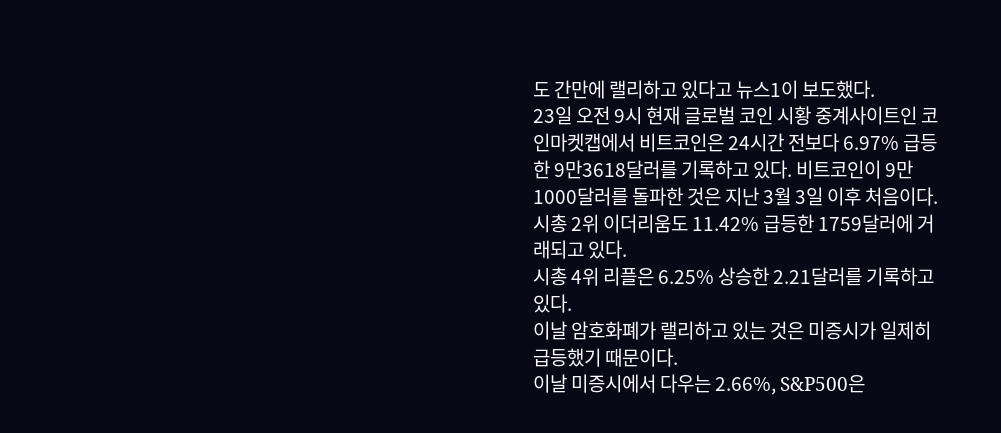도 간만에 랠리하고 있다고 뉴스1이 보도했다.
23일 오전 9시 현재 글로벌 코인 시황 중계사이트인 코인마켓캡에서 비트코인은 24시간 전보다 6.97% 급등한 9만3618달러를 기록하고 있다. 비트코인이 9만1000달러를 돌파한 것은 지난 3월 3일 이후 처음이다.
시총 2위 이더리움도 11.42% 급등한 1759달러에 거래되고 있다.
시총 4위 리플은 6.25% 상승한 2.21달러를 기록하고 있다.
이날 암호화폐가 랠리하고 있는 것은 미증시가 일제히 급등했기 때문이다.
이날 미증시에서 다우는 2.66%, S&P500은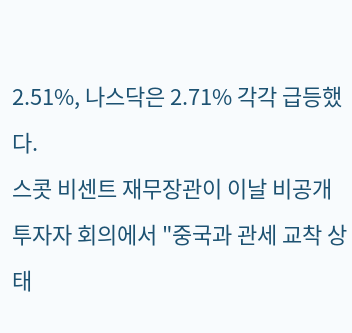2.51%, 나스닥은 2.71% 각각 급등했다.
스콧 비센트 재무장관이 이날 비공개 투자자 회의에서 "중국과 관세 교착 상태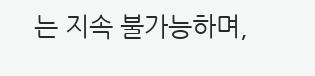는 지속 불가능하며,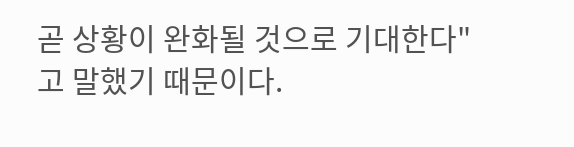곧 상황이 완화될 것으로 기대한다"고 말했기 때문이다.